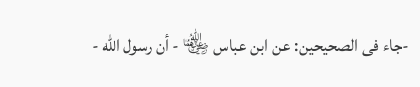-جاء فى الصحيحين: عن ابن عباس ﵄ - أن رسول الله -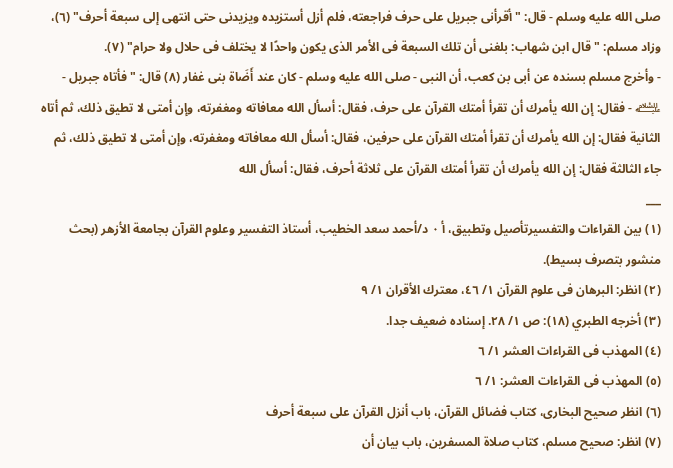صلى الله عليه وسلم - قال: " أقرأنى جبريل على حرف فراجعته، فلم أزل أستزيده ويزيدنى حتى انتهى إلى سبعة أحرف" (٦)، وزاد مسلم: " قال ابن شهاب: بلغنى أن تلك السبعة فى الأمر الذى يكون واحدًا لا يختلف فى حلال ولا حرام" (٧).
- وأخرج مسلم بسنده عن أبى بن كعب، أن النبى - صلى الله عليه وسلم - كان عند أَضَاة بنى غفار (٨) قال: " فأتاه جبريل - ﵇ - فقال: إن الله يأمرك أن تقرأ أمتك القرآن على حرف، فقال: أسأل الله معافاته ومغفرته، وإن أمتى لا تطيق ذلك، ثم أتاه الثانية فقال: إن الله يأمرك أن تقرأ أمتك القرآن على حرفين، فقال: أسأل الله معافاته ومغفرته، وإن أمتى لا تطيق ذلك، ثم جاء الثالثة فقال: إن الله يأمرك أن تقرأ أمتك القرآن على ثلاثة أحرف، فقال: أسأل الله
___
(١) بين القراءات والتفسيرتأصيل وتطبيق، أ ٠ د/أحمد سعد الخطيب، أستاذ التفسير وعلوم القرآن بجامعة الأزهر (بحث منشور بتصرف بسيط).
(٢) انظر: البرهان فى علوم القرآن ١/ ٤٦، معترك الأقران ١/ ٩
(٣) أخرجه الطبري (١٨): ص ١/ ٢٨. إسناده ضعيف جدا.
(٤) المهذب فى القراءات العشر ١/ ٦
(٥) المهذب فى القراءات العشر: ١/ ٦
(٦) انظر صحيح البخارى، كتاب فضائل القرآن، باب أنزل القرآن على سبعة أحرف
(٧) انظر: صحيح مسلم، كتاب صلاة المسفرين، باب بيان أن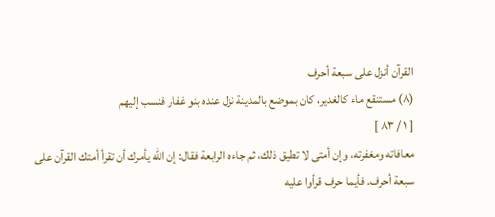القرآن أنزل على سبعة أحرف
(٨) مستنقع ماء كالغدير، كان بموضع بالمدينة نزل عنده بنو غفار فنسب إليهم
[ ١ / ٨٣ ]
معافاته ومغفرته، وإن أمتى لا تطيق ذلك، ثم جاءه الرابعة فقال: إن الله يأمرك أن تقرأ أمتك القرآن على سبعة أحرف. فأيما حرف قرأوا عليه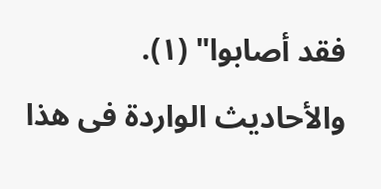فقد أصابوا" (١).
والأحاديث الواردة فى هذا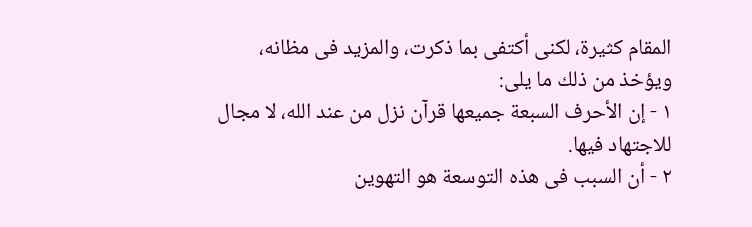المقام كثيرة، لكنى أكتفى بما ذكرت، والمزيد فى مظانه، ويؤخذ من ذلك ما يلى:
١ - إن الأحرف السبعة جميعها قرآن نزل من عند الله، لا مجال للاجتهاد فيها.
٢ - أن السبب فى هذه التوسعة هو التهوين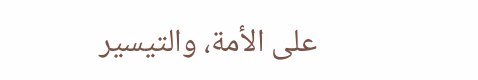على الأمة، والتيسير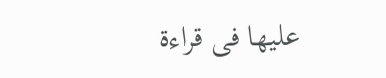عليها فى قراءة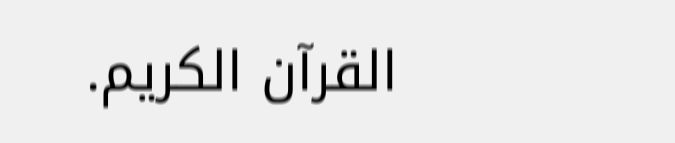القرآن الكريم.